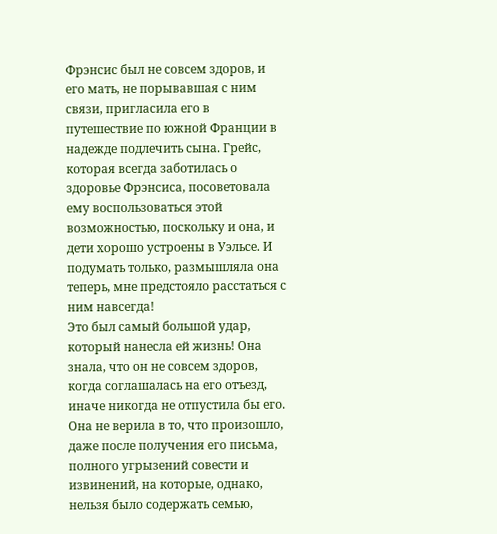Фрэнсис был не совсем здоров, и его мать, не порывавшая с ним связи, пригласила его в путешествие по южной Франции в надежде подлечить сына. Грейс, которая всегда заботилась о здоровье Фрэнсиса, посоветовала ему воспользоваться этой возможностью, поскольку и она, и дети хорошо устроены в Уэльсе. И подумать только, размышляла она теперь, мне предстояло расстаться с ним навсегда!
Это был самый большой удар, который нанесла ей жизнь! Она знала, что он не совсем здоров, когда соглашалась на его отъезд, иначе никогда не отпустила бы его. Она не верила в то, что произошло, даже после получения его письма, полного угрызений совести и извинений, на которые, однако, нельзя было содержать семью,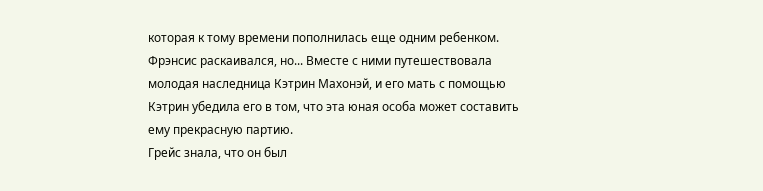которая к тому времени пополнилась еще одним ребенком. Фрэнсис раскаивался, но... Вместе с ними путешествовала молодая наследница Кэтрин Махонэй, и его мать с помощью Кэтрин убедила его в том, что эта юная особа может составить ему прекрасную партию.
Грейс знала, что он был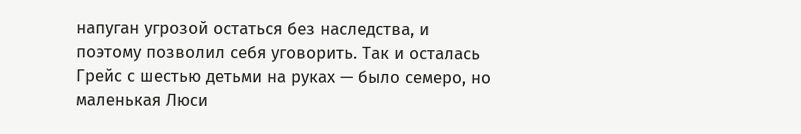напуган угрозой остаться без наследства, и поэтому позволил себя уговорить. Так и осталась Грейс с шестью детьми на руках — было семеро, но маленькая Люси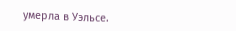умерла в Уэльсе.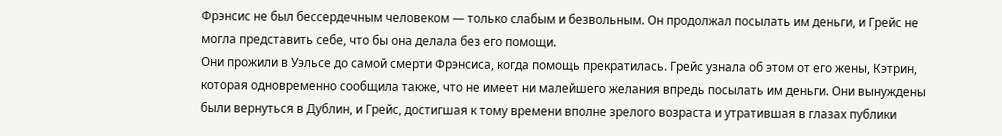Фрэнсис не был бессердечным человеком — только слабым и безвольным. Он продолжал посылать им деньги, и Грейс не могла представить себе, что бы она делала без его помощи.
Они прожили в Уэльсе до самой смерти Фрэнсиса, когда помощь прекратилась. Грейс узнала об этом от его жены, Кэтрин, которая одновременно сообщила также, что не имеет ни малейшего желания впредь посылать им деньги. Они вынуждены были вернуться в Дублин, и Грейс, достигшая к тому времени вполне зрелого возраста и утратившая в глазах публики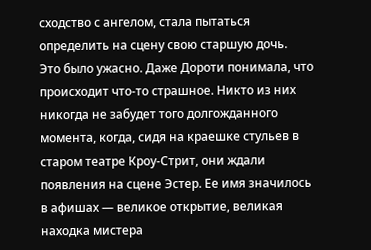сходство с ангелом, стала пытаться определить на сцену свою старшую дочь.
Это было ужасно. Даже Дороти понимала, что происходит что-то страшное. Никто из них никогда не забудет того долгожданного момента, когда, сидя на краешке стульев в старом театре Кроу-Стрит, они ждали появления на сцене Эстер. Ее имя значилось в афишах — великое открытие, великая находка мистера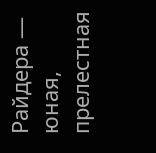Райдера — юная, прелестная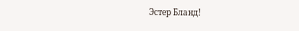Эстер Бланд!